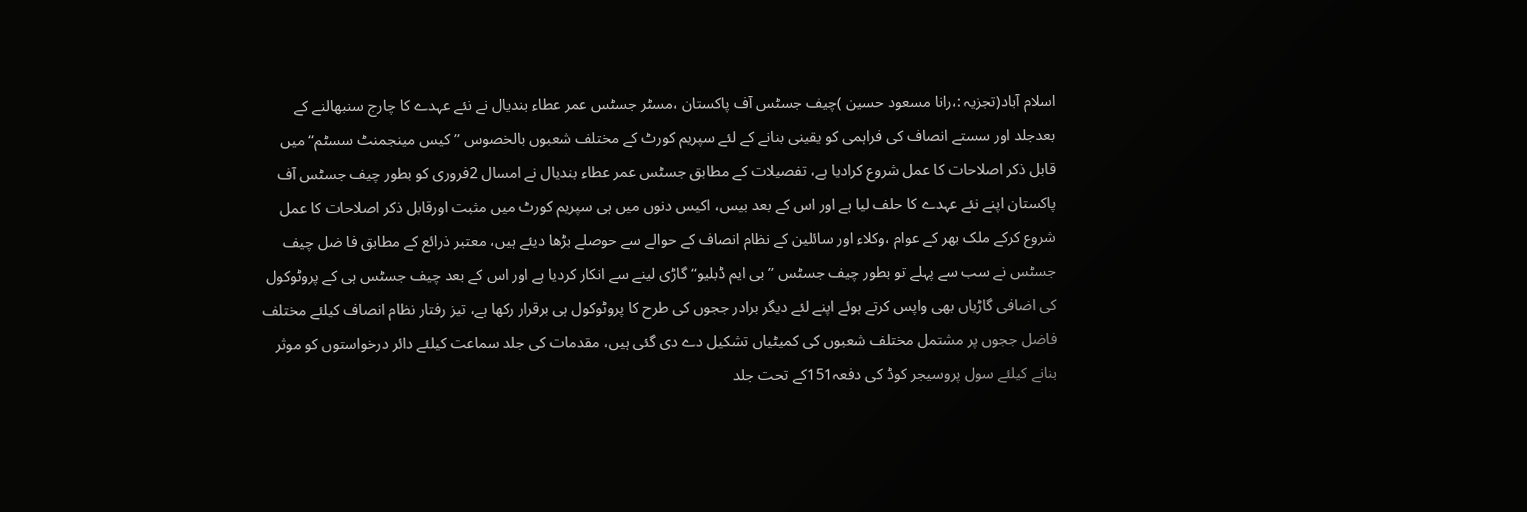اسلام آباد(تجزیہ :،رانا مسعود حسین )چیف جسٹس آف پاکستان ،مسٹر جسٹس عمر عطاء بندیال نے نئے عہدے کا چارج سنبھالنے کے بعدجلد اور سستے انصاف کی فراہمی کو یقینی بنانے کے لئے سپریم کورٹ کے مختلف شعبوں بالخصوس ’’کیس مینجمنٹ سسٹم‘‘ میں قابل ذکر اصلاحات کا عمل شروع کرادیا ہے، تفصیلات کے مطابق جسٹس عمر عطاء بندیال نے امسال 2فروری کو بطور چیف جسٹس آف پاکستان اپنے نئے عہدے کا حلف لیا ہے اور اس کے بعد بیس، اکیس دنوں میں ہی سپریم کورٹ میں مثبت اورقابل ذکر اصلاحات کا عمل شروع کرکے ملک بھر کے عوام ،وکلاء اور سائلین کے نظام انصاف کے حوالے سے حوصلے بڑھا دیئے ہیں، معتبر ذرائع کے مطابق فا ضل چیف جسٹس نے سب سے پہلے تو بطور چیف جسٹس ’’بی ایم ڈبلیو‘‘ گاڑی لینے سے انکار کردیا ہے اور اس کے بعد چیف جسٹس ہی کے پروٹوکول کی اضافی گاڑیاں بھی واپس کرتے ہوئے اپنے لئے دیگر برادر ججوں کی طرح کا پروٹوکول ہی برقرار رکھا ہے، تیز رفتار نظام انصاف کیلئے مختلف فاضل ججوں پر مشتمل مختلف شعبوں کی کمیٹیاں تشکیل دے دی گئی ہیں، مقدمات کی جلد سماعت کیلئے دائر درخواستوں کو موثر بنانے کیلئے سول پروسیجر کوڈ کی دفعہ151کے تحت جلد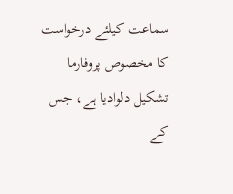سماعت کیلئے درخواست کا مخصوص پروفارما تشکیل دلوادیا ہے، جس کے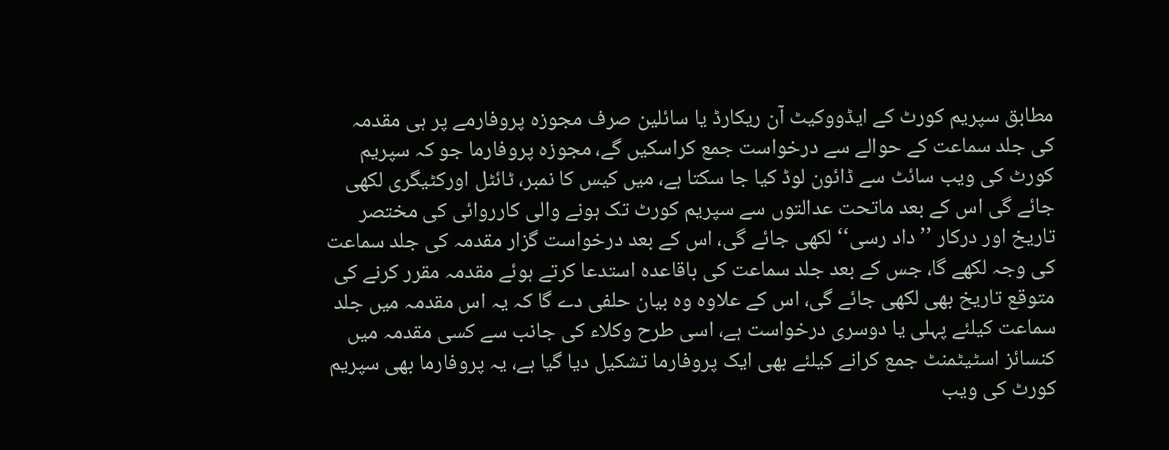مطابق سپریم کورٹ کے ایڈووکیٹ آن ریکارڈ یا سائلین صرف مجوزہ پروفارمے پر ہی مقدمہ کی جلد سماعت کے حوالے سے درخواست جمع کراسکیں گے، مجوزہ پروفارما جو کہ سپریم کورٹ کی ویب سائٹ سے ڈائون لوڈ کیا جا سکتا ہے، میں کیس کا نمبر، ٹائٹل اورکٹیگری لکھی جائے گی اس کے بعد ماتحت عدالتوں سے سپریم کورٹ تک ہونے والی کارروائی کی مختصر تاریخ اور درکار ’’داد رسی‘‘ لکھی جائے گی، اس کے بعد درخواست گزار مقدمہ کی جلد سماعت کی وجہ لکھے گا، جس کے بعد جلد سماعت کی باقاعدہ استدعا کرتے ہوئے مقدمہ مقرر کرنے کی متوقع تاریخ بھی لکھی جائے گی، اس کے علاوہ وہ بیان حلفی دے گا کہ یہ اس مقدمہ میں جلد سماعت کیلئے پہلی یا دوسری درخواست ہے، اسی طرح وکلاء کی جانب سے کسی مقدمہ میں کنسائز اسٹیٹمنٹ جمع کرانے کیلئے بھی ایک پروفارما تشکیل دیا گیا ہے، یہ پروفارما بھی سپریم کورٹ کی ویب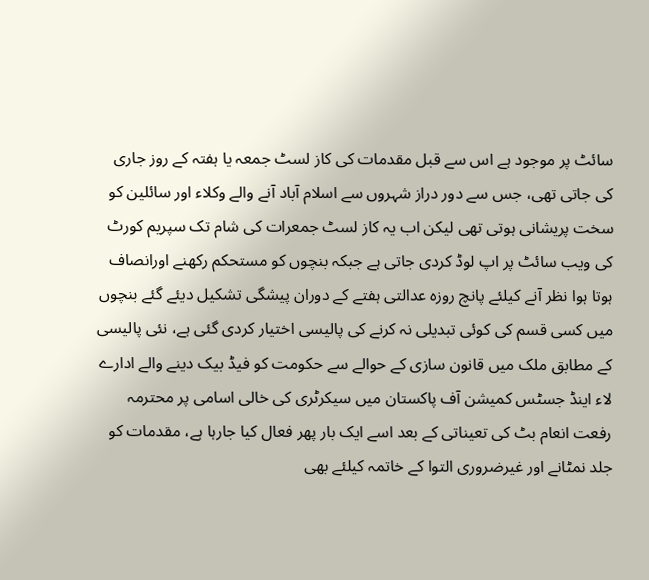سائٹ پر موجود ہے اس سے قبل مقدمات کی کاز لسٹ جمعہ یا ہفتہ کے روز جاری کی جاتی تھی، جس سے دور دراز شہروں سے اسلام آباد آنے والے وکلاء اور سائلین کو سخت پریشانی ہوتی تھی لیکن اب یہ کاز لسٹ جمعرات کی شام تک سپریم کورٹ کی ویب سائٹ پر اپ لوڈ کردی جاتی ہے جبکہ بنچوں کو مستحکم رکھنے اورانصاف ہوتا ہوا نظر آنے کیلئے پانچ روزہ عدالتی ہفتے کے دوران پیشگی تشکیل دیئے گئے بنچوں میں کسی قسم کی کوئی تبدیلی نہ کرنے کی پالیسی اختیار کردی گئی ہے، نئی پالیسی کے مطابق ملک میں قانون سازی کے حوالے سے حکومت کو فیڈ بیک دینے والے ادارے لاء اینڈ جسٹس کمیشن آف پاکستان میں سیکرٹری کی خالی اسامی پر محترمہ رفعت انعام بٹ کی تعیناتی کے بعد اسے ایک بار پھر فعال کیا جارہا ہے، مقدمات کو جلد نمٹانے اور غیرضروری التوا کے خاتمہ کیلئے بھی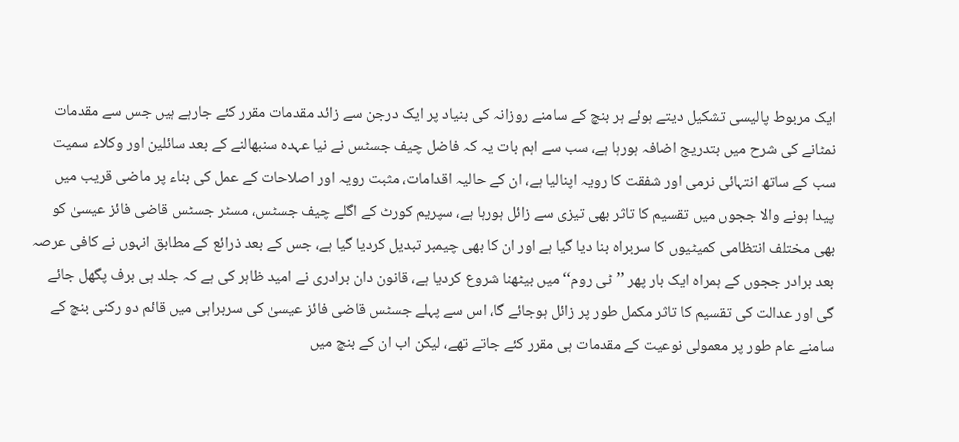ایک مربوط پالیسی تشکیل دیتے ہوئے ہر بنچ کے سامنے روزانہ کی بنیاد پر ایک درجن سے زائد مقدمات مقرر کئے جارہے ہیں جس سے مقدمات نمٹانے کی شرح میں بتدریج اضافہ ہورہا ہے، سب سے اہم بات یہ کہ فاضل چیف جسٹس نے نیا عہدہ سنبھالنے کے بعد سائلین اور وکلاء سمیت سب کے ساتھ انتہائی نرمی اور شفقت کا رویہ اپنالیا ہے، ان کے حالیہ اقدامات، مثبت رویہ اور اصلاحات کے عمل کی بناء پر ماضی قریب میں پیدا ہونے والا ججوں میں تقسیم کا تاثر بھی تیزی سے زائل ہورہا ہے، سپریم کورٹ کے اگلے چیف جسٹس، مسٹر جسٹس قاضی فائز عیسیٰ کو بھی مختلف انتظامی کمیٹیوں کا سربراہ بنا دیا گیا ہے اور ان کا بھی چیمبر تبدیل کردیا گیا ہے، جس کے بعد ذرائع کے مطابق انہوں نے کافی عرصہ بعد برادر ججوں کے ہمراہ ایک بار پھر ’’ٹی روم‘‘ میں بیٹھنا شروع کردیا ہے، قانون دان برادری نے امید ظاہر کی ہے کہ جلد ہی برف پگھل جائے گی اور عدالت کی تقسیم کا تاثر مکمل طور پر زائل ہوجائے گا، اس سے پہلے جسٹس قاضی فائز عیسیٰ کی سربراہی میں قائم دو رکنی بنچ کے سامنے عام طور پر معمولی نوعیت کے مقدمات ہی مقرر کئے جاتے تھے، لیکن اب ان کے بنچ میں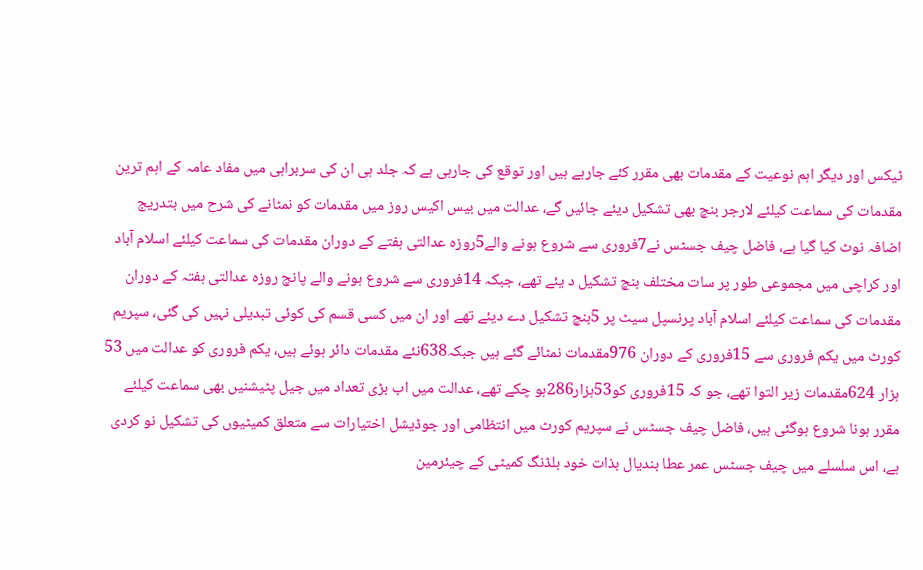ٹیکس اور دیگر اہم نوعیت کے مقدمات بھی مقرر کئے جارہے ہیں اور توقع کی جارہی ہے کہ جلد ہی ان کی سربراہی میں مفاد عامہ کے اہم ترین مقدمات کی سماعت کیلئے لارجر بنچ بھی تشکیل دیئے جائیں گے، عدالت میں بیس اکیس روز میں مقدمات کو نمٹانے کی شرح میں بتدریج اضافہ نوٹ کیا گیا ہے، فاضل چیف جسٹس نے7فروری سے شروع ہونے والے5روزہ عدالتی ہفتے کے دوران مقدمات کی سماعت کیلئے اسلام آباد اور کراچی میں مجموعی طور پر سات مختلف بنچ تشکیل د یئے تھے، جبکہ 14فروری سے شروع ہونے والے پانچ روزہ عدالتی ہفتہ کے دوران مقدمات کی سماعت کیلئے اسلام آباد پرنسپل سیٹ پر 5بنچ تشکیل دے دیئے تھے اور ان میں کسی قسم کی کوئی تبدیلی نہیں کی گئی، سپریم کورٹ میں یکم فروری سے 15فروری کے دوران 976مقدمات نمٹائے گئے ہیں جبکہ638نئے مقدمات دائر ہوئے ہیں، یکم فروری کو عدالت میں 53 ہزار 624مقدمات زیر التوا تھے، جو کہ 15فروری کو53ہزار286ہو چکے تھے، عدالت میں اب بڑی تعداد میں جیل پٹیشنیں بھی سماعت کیلئے مقرر ہونا شروع ہوگئی ہیں، فاضل چیف جسٹس نے سپریم کورٹ میں انتظامی اور جوڈیشل اختیارات سے متعلق کمیٹیوں کی تشکیل نو کردی ہے، اس سلسلے میں چیف جسٹس عمر عطا بندیال بذات خود بلڈنگ کمیٹی کے چیئرمین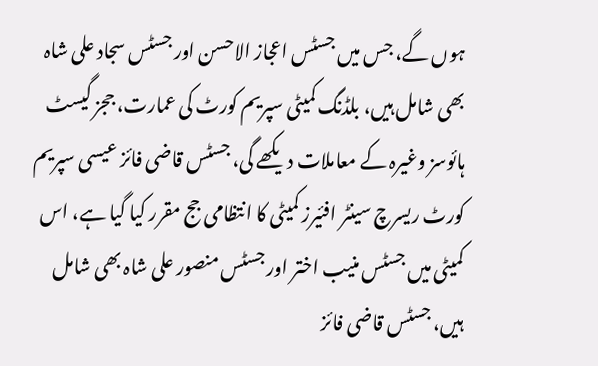ہوں گے، جس میں جسٹس اعجاز الاحسن اور جسٹس سجاد علی شاہ بھی شامل ہیں، بلڈنگ کمیٹی سپریم کورٹ کی عمارت، ججز گیسٹ ہائوسز وغیرہ کے معاملات دیکھے گی، جسٹس قاضی فائز عیسی سپریم کورٹ ریسرچ سینٹر افئیرز کمیٹی کا انتظامی جج مقرر کیا گیا ہے، اس کمیٹی میں جسٹس منیب اختر اور جسٹس منصور علی شاہ بھی شامل ہیں، جسٹس قاضی فائز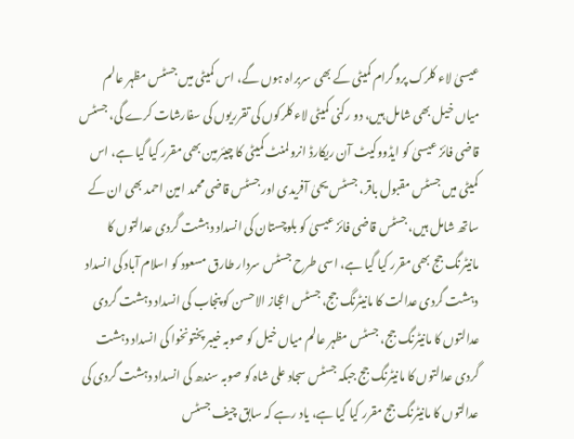عیسیٰ لاء کلرک پروگرام کمیٹی کے بھی سربراہ ہوں گے، اس کمیٹی میں جسٹس مظہر عالم میاں خیل بھی شامل ہیں، دو رکنی کمیٹی لاء کلرکوں کی تقرریوں کی سفارشات کرے گی، جسٹس قاضی فائز عیسیٰ کو ایڈووکیٹ آن ریکارڈ انرولمنٹ کمیٹی کا چیئرمین بھی مقرر کیا گیا ہے، اس کمیٹی میں جسٹس مقبول باقر، جسٹس یحیٰ آفریدی اور جسٹس قاضی محمد امین احمد بھی ان کے ساتھ شامل ہیں، جسٹس قاضی فائز عیسیٰ کو بلوچستان کی انسداد دہشت گردی عدالتوں کا مانیٹرنگ جج بھی مقرر کیا گیا ہے، اسی طرح جسٹس سردار طارق مسعود کو اسلام آباد کی انسداد دہشت گردی عدالت کا مانیٹرنگ جج، جسٹس اعجاز الاحسن کو پنجاب کی انسداد دہشت گردی عدالتوں کا مانیٹرنگ جج، جسٹس مظہر عالم میاں خیل کو صوبہ خیبر پختونخوا کی انسداد دہشت گردی عدالتوں کا مانیٹرنگ جج جبکہ جسٹس سجاد علی شاہ کو صوبہ سندھ کی انسداد دہشت گردی کی عدالتوں کا مانیٹرنگ جج مقرر کیا گیا ہے، یاد رہے کہ سابق چیف جسٹس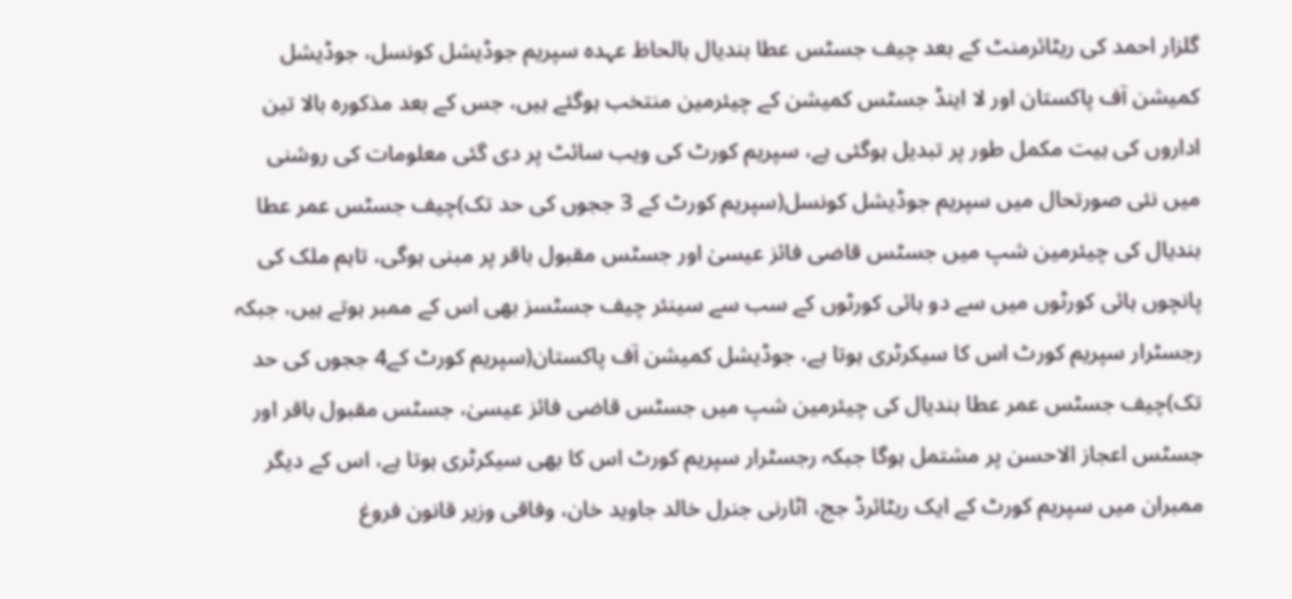گلزار احمد کی ریٹائرمنٹ کے بعد چیف جسٹس عطا بندیال بالحاظ عہدہ سپریم جوڈیشل کونسل، جوڈیشل کمیشن آف پاکستان اور لا اینڈ جسٹس کمیشن کے چیئرمین منتخب ہوگئے ہیں، جس کے بعد مذکورہ بالا تین اداروں کی ہیت مکمل طور پر تبدیل ہوگئی ہے، سپریم کورٹ کی ویب سائٹ پر دی گئی معلومات کی روشنی میں نئی صورتحال میں سپریم جوڈیشل کونسل(سپریم کورٹ کے 3 ججوں کی حد تک)چیف جسٹس عمر عطا بندیال کی چیئرمین شپ میں جسٹس قاضی فائز عیسیٰ اور جسٹس مقبول باقر پر مبنی ہوگی، تاہم ملک کی پانچوں ہائی کورٹوں میں سے دو ہائی کورٹوں کے سب سے سینئر چیف جسٹسز بھی اس کے ممبر ہوتے ہیں، جبکہ رجسٹرار سپریم کورٹ اس کا سیکرٹری ہوتا ہے، جوڈیشل کمیشن آف پاکستان(سپریم کورٹ کے4 ججوں کی حد تک)چیف جسٹس عمر عطا بندیال کی چیئرمین شپ میں جسٹس قاضی فائز عیسیٰ، جسٹس مقبول باقر اور جسٹس اعجاز الاحسن پر مشتمل ہوگا جبکہ رجسٹرار سپریم کورٹ اس کا بھی سیکرٹری ہوتا ہے، اس کے دیگر ممبران میں سپریم کورٹ کے ایک ریٹائرڈ جج، اٹارنی جنرل خالد جاوید خان، وفاقی وزیر قانون فروغ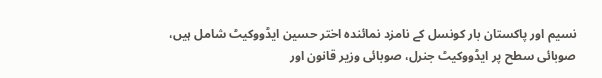نسیم اور پاکستان بار کونسل کے نامزد نمائندہ اختر حسین ایڈووکیٹ شامل ہیں، صوبائی سطح پر ایڈووکیٹ جنرل، صوبائی وزیر قانون اور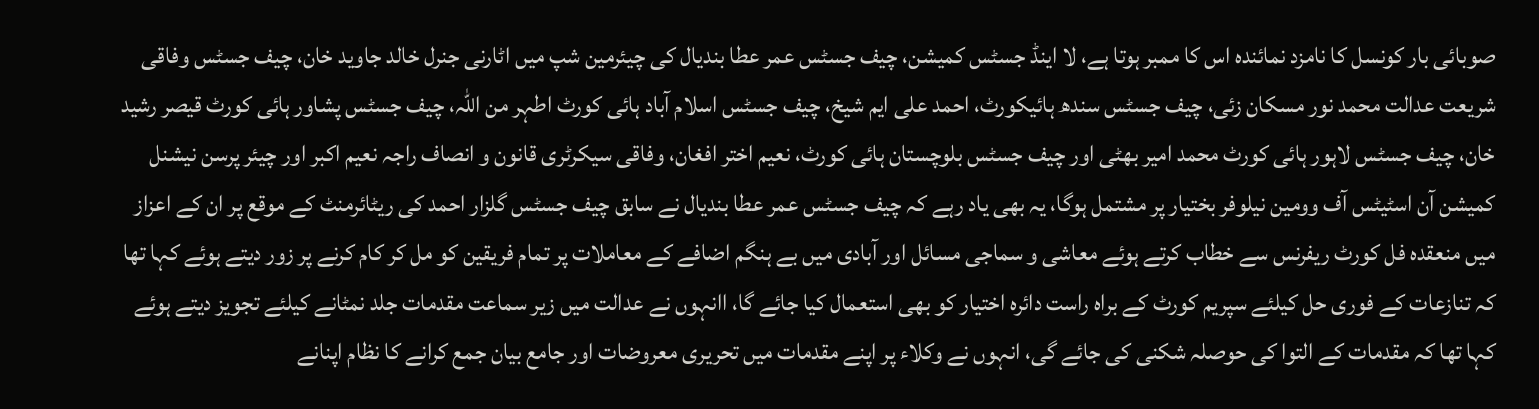صوبائی بار کونسل کا نامزد نمائندہ اس کا ممبر ہوتا ہے، لا اینڈ جسٹس کمیشن، چیف جسٹس عمر عطا بندیال کی چیئرمین شپ میں اٹارنی جنرل خالد جاوید خان، چیف جسٹس وفاقی شریعت عدالت محمد نور مسکان زئی، چیف جسٹس سندھ ہائیکورٹ، احمد علی ایم شیخ، چیف جسٹس اسلام آباد ہائی کورٹ اطہر من اللہ، چیف جسٹس پشاور ہائی کورٹ قیصر رشید خان، چیف جسٹس لاہور ہائی کورٹ محمد امیر بھٹی اور چیف جسٹس بلوچستان ہائی کورٹ، نعیم اختر افغان، وفاقی سیکرٹری قانون و انصاف راجہ نعیم اکبر اور چیئر پرسن نیشنل کمیشن آن اسٹیٹس آف وومین نیلوفر بختیار پر مشتمل ہوگا، یہ بھی یاد رہے کہ چیف جسٹس عمر عطا بندیال نے سابق چیف جسٹس گلزار احمد کی ریٹائرمنٹ کے موقع پر ان کے اعزاز میں منعقدہ فل کورٹ ریفرنس سے خطاب کرتے ہوئے معاشی و سماجی مسائل اور آبادی میں بے ہنگم اضافے کے معاملات پر تمام فریقین کو مل کر کام کرنے پر زور دیتے ہوئے کہا تھا کہ تنازعات کے فوری حل کیلئے سپریم کورٹ کے براہ راست دائرہ اختیار کو بھی استعمال کیا جائے گا، اانہوں نے عدالت میں زیر سماعت مقدمات جلد نمٹانے کیلئے تجویز دیتے ہوئے کہا تھا کہ مقدمات کے التوا کی حوصلہ شکنی کی جائے گی، انہوں نے وکلاء پر اپنے مقدمات میں تحریری معروضات اور جامع بیان جمع کرانے کا نظام اپنانے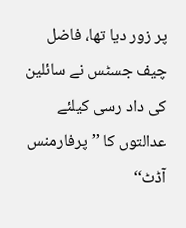پر زور دیا تھا، فاضل چیف جسٹس نے سائلین کی داد رسی کیلئے عدالتوں کا ’’پرفارمنس آڈٹ‘‘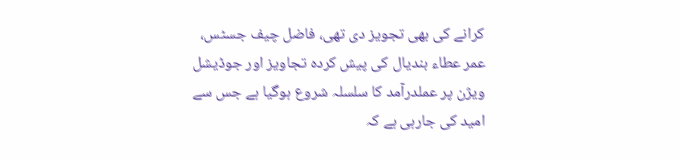کرانے کی بھی تجویز دی تھی، فاضل چیف جسٹس، عمر عطاء بندیال کی پیش کردہ تجاویز اور جوڈیشل ویژن پر عملدرآمد کا سلسلہ شروع ہوگیا ہے جس سے امید کی جارہی ہے کہ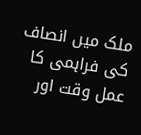ملک میں انصاف کی فراہمی کا عمل وقت اور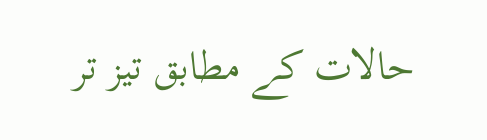حالات کے مطابق تیز تر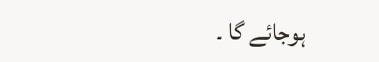ہوجائے گا ۔